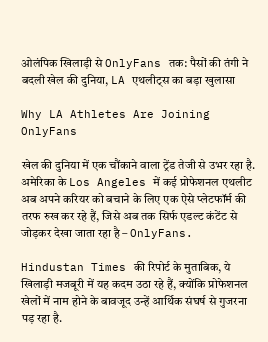ओलंपिक खिलाड़ी से OnlyFans तक: पैसों की तंगी ने बदली खेल की दुनिया, LA एथलीट्स का बड़ा खुलासा

Why LA Athletes Are Joining OnlyFans

खेल की दुनिया में एक चौंकाने वाला ट्रेंड तेजी से उभर रहा है. अमेरिका के Los Angeles में कई प्रोफेशनल एथलीट अब अपने करियर को बचाने के लिए एक ऐसे प्लेटफॉर्म की तरफ रुख कर रहे हैं, जिसे अब तक सिर्फ एडल्ट कंटेंट से जोड़कर देखा जाता रहा है – OnlyFans.

Hindustan Times की रिपोर्ट के मुताबिक, ये खिलाड़ी मजबूरी में यह कदम उठा रहे हैं, क्योंकि प्रोफेशनल खेलों में नाम होने के बावजूद उन्हें आर्थिक संघर्ष से गुजरना पड़ रहा है.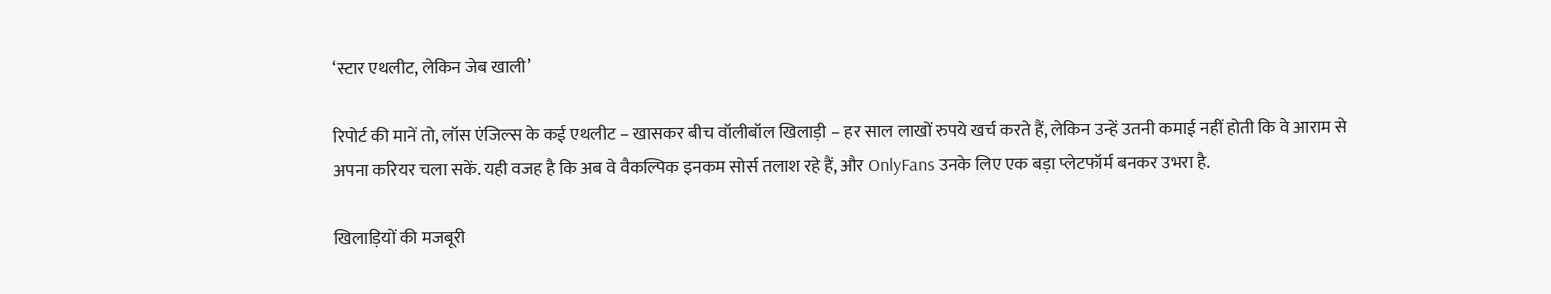‘स्टार एथलीट, लेकिन जेब खाली’

रिपोर्ट की मानें तो, लॉस एंजिल्स के कई एथलीट – खासकर बीच वॉलीबॉल खिलाड़ी – हर साल लाखों रुपये खर्च करते हैं, लेकिन उन्हें उतनी कमाई नहीं होती कि वे आराम से अपना करियर चला सकें. यही वजह है कि अब वे वैकल्पिक इनकम सोर्स तलाश रहे हैं, और OnlyFans उनके लिए एक बड़ा प्लेटफॉर्म बनकर उभरा है.

खिलाड़ियों की मजबूरी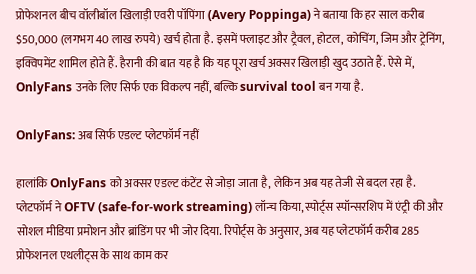प्रोफेशनल बीच वॉलीबॉल खिलाड़ी एवरी पॉपिंगा (Avery Poppinga) ने बताया कि हर साल करीब $50,000 (लगभग 40 लाख रुपये) खर्च होता है. इसमें फ्लाइट और ट्रैवल, होटल, कोचिंग, जिम और ट्रेनिंग, इक्विपमेंट शामिल होते हैं. हैरानी की बात यह है कि यह पूरा खर्च अक्सर खिलाड़ी खुद उठाते हैं. ऐसे में, OnlyFans उनके लिए सिर्फ एक विकल्प नहीं, बल्कि survival tool बन गया है.

OnlyFans: अब सिर्फ एडल्ट प्लेटफॉर्म नहीं

हालांकि OnlyFans को अक्सर एडल्ट कंटेंट से जोड़ा जाता है, लेकिन अब यह तेजी से बदल रहा है. प्लेटफॉर्म ने OFTV (safe-for-work streaming) लॉन्च किया, स्पोर्ट्स स्पॉन्सरशिप में एंट्री की और सोशल मीडिया प्रमोशन और ब्रांडिंग पर भी जोर दिया. रिपोर्ट्स के अनुसार, अब यह प्लेटफॉर्म करीब 285 प्रोफेशनल एथलीट्स के साथ काम कर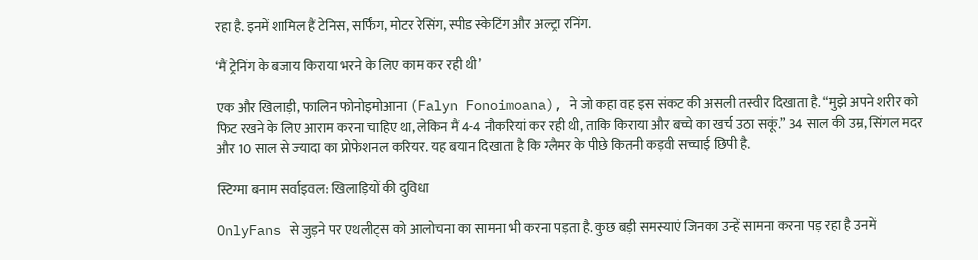रहा है. इनमें शामिल हैं टेनिस, सर्फिंग, मोटर रेसिंग, स्पीड स्केटिंग और अल्ट्रा रनिंग.

‘मैं ट्रेनिंग के बजाय किराया भरने के लिए काम कर रही थी’

एक और खिलाड़ी, फालिन फोनोइमोआना (Falyn Fonoimoana), ने जो कहा वह इस संकट की असली तस्वीर दिखाता है. “मुझे अपने शरीर को फिट रखने के लिए आराम करना चाहिए था, लेकिन मैं 4-4 नौकरियां कर रही थी, ताकि किराया और बच्चे का खर्च उठा सकूं.” 34 साल की उम्र, सिंगल मदर और 10 साल से ज्‍यादा का प्रोफेशनल करियर. यह बयान दिखाता है कि ग्लैमर के पीछे कितनी कड़वी सच्चाई छिपी है.

स्टिग्मा बनाम सर्वाइवल: खिलाड़ियों की दुविधा

OnlyFans से जुड़ने पर एथलीट्स को आलोचना का सामना भी करना पड़ता है. कुछ बड़ी समस्याएं जिनका उन्‍हें सामना करना पड़ रहा है उनमें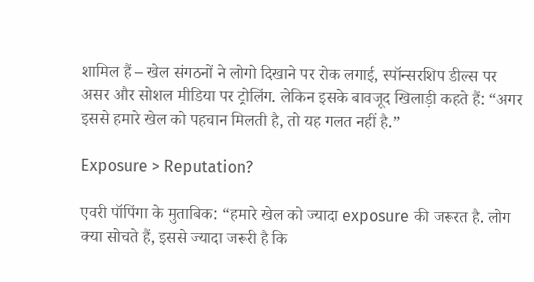शामिल हैं – खेल संगठनों ने लोगो दिखाने पर रोक लगाई, स्पॉन्सरशिप डील्स पर असर और सोशल मीडिया पर ट्रोलिंग. लेकिन इसके बावजूद खिलाड़ी कहते हैं: “अगर इससे हमारे खेल को पहचान मिलती है, तो यह गलत नहीं है.”

Exposure > Reputation?

एवरी पॉपिंगा के मुताबिक: “हमारे खेल को ज्यादा exposure की जरूरत है. लोग क्या सोचते हैं, इससे ज्यादा जरूरी है कि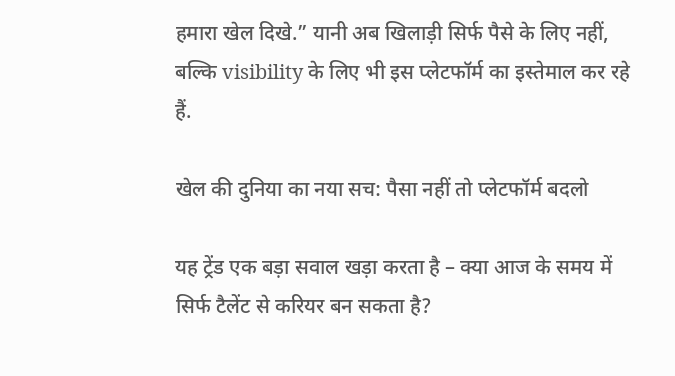हमारा खेल दिखे.” यानी अब खिलाड़ी सिर्फ पैसे के लिए नहीं, बल्कि visibility के लिए भी इस प्लेटफॉर्म का इस्तेमाल कर रहे हैं.

खेल की दुनिया का नया सच: पैसा नहीं तो प्लेटफॉर्म बदलो

यह ट्रेंड एक बड़ा सवाल खड़ा करता है – क्या आज के समय में सिर्फ टैलेंट से करियर बन सकता है?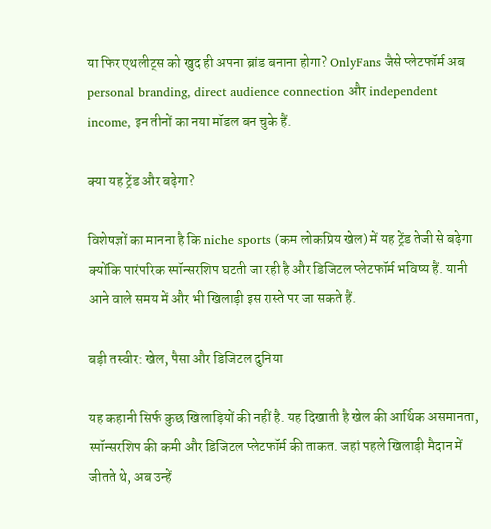या फिर एथलीट्स को खुद ही अपना ब्रांड बनाना होगा? OnlyFans जैसे प्लेटफॉर्म अब personal branding, direct audience connection और independent income, इन तीनों का नया मॉडल बन चुके हैं.

क्या यह ट्रेंड और बढ़ेगा?

विशेषज्ञों का मानना है कि niche sports (कम लोकप्रिय खेल) में यह ट्रेंड तेजी से बढ़ेगा क्‍योंकि पारंपरिक स्पॉन्सरशिप घटती जा रही है और डिजिटल प्लेटफॉर्म भविष्य हैं. यानी आने वाले समय में और भी खिलाड़ी इस रास्ते पर जा सकते हैं.

बड़ी तस्वीर: खेल, पैसा और डिजिटल दुनिया

यह कहानी सिर्फ कुछ खिलाड़ियों की नहीं है. यह दिखाती है खेल की आर्थिक असमानता, स्पॉन्सरशिप की कमी और डिजिटल प्लेटफॉर्म की ताकत. जहां पहले खिलाड़ी मैदान में जीतते थे, अब उन्हें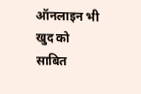ऑनलाइन भी खुद को साबित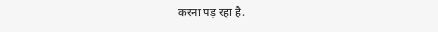करना पड़ रहा है.